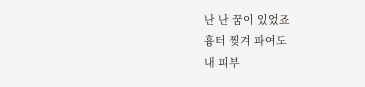난 난 꿈이 있었죠
흉터 찢겨 파여도
내 피부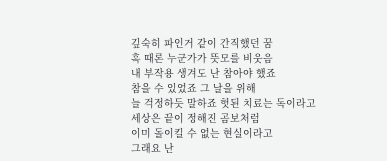깊숙히 파인거 같이 간직했던 꿈
혹 때론 누군가가 뜻모를 비웃음
내 부작용 생겨도 난 참아야 했죠
참을 수 있었죠 그 날을 위해
늘 걱정하듯 말하죠 헛된 치료는 독이라고
세상은 끝이 정해진 곰보처럼
이미 돌이킬 수 없는 현실이라고
그래요 난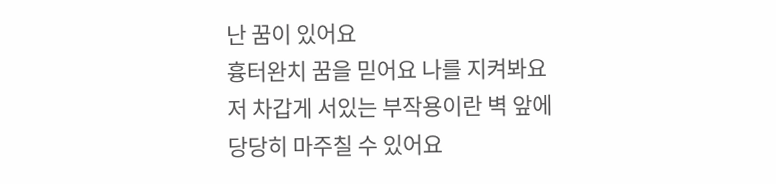난 꿈이 있어요
흉터완치 꿈을 믿어요 나를 지켜봐요
저 차갑게 서있는 부작용이란 벽 앞에
당당히 마주칠 수 있어요